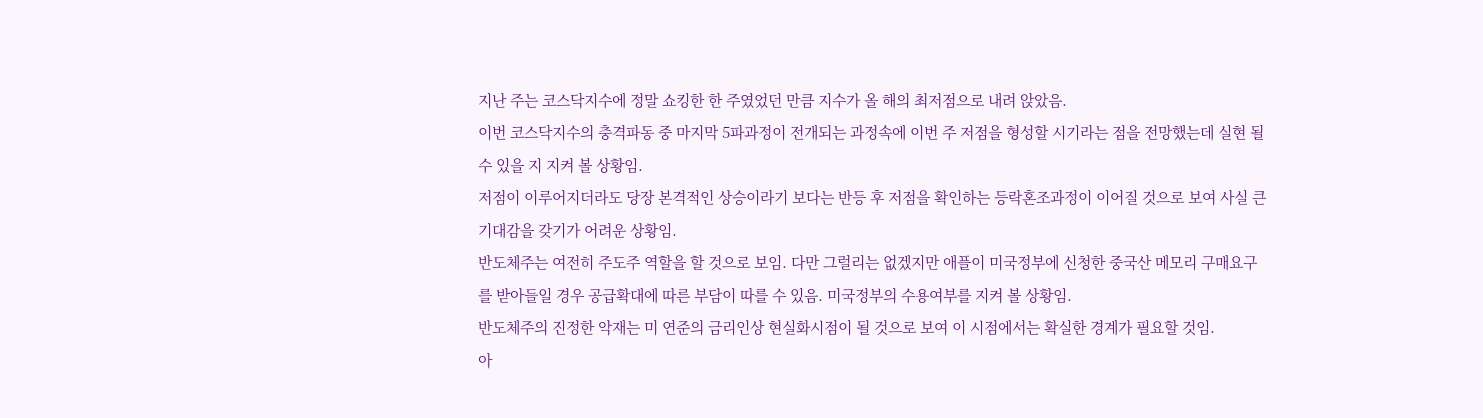지난 주는 코스닥지수에 정말 쇼킹한 한 주였었던 만큼 지수가 올 해의 최저점으로 내려 앉았음.
이번 코스닥지수의 충격파동 중 마지막 5파과정이 전개되는 과정속에 이번 주 저점을 형성할 시기라는 점을 전망했는데 실현 될 수 있을 지 지켜 볼 상황임.
저점이 이루어지더라도 당장 본격적인 상승이라기 보다는 반등 후 저점을 확인하는 등락혼조과정이 이어질 것으로 보여 사실 큰 기대감을 갖기가 어려운 상황임.
반도체주는 여전히 주도주 역할을 할 것으로 보임. 다만 그럴리는 없겠지만 애플이 미국정부에 신청한 중국산 메모리 구매요구를 받아들일 경우 공급확대에 따른 부담이 따를 수 있음. 미국정부의 수용여부를 지켜 볼 상황임.
반도체주의 진정한 악재는 미 연준의 금리인상 현실화시점이 될 것으로 보여 이 시점에서는 확실한 경계가 필요할 것임.
아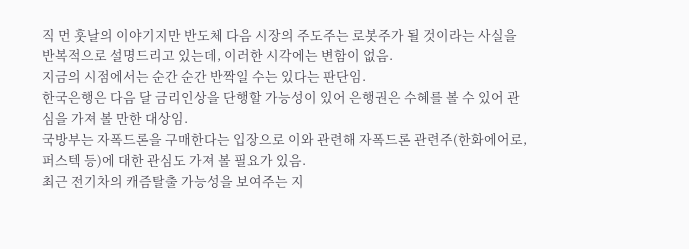직 먼 훗날의 이야기지만 반도체 다음 시장의 주도주는 로봇주가 될 것이라는 사실을 반복적으로 설명드리고 있는데, 이러한 시각에는 변함이 없음.
지금의 시점에서는 순간 순간 반짝일 수는 있다는 판단임.
한국은행은 다음 달 금리인상을 단행할 가능성이 있어 은행권은 수혜를 볼 수 있어 관심을 가져 볼 만한 대상임.
국방부는 자폭드론을 구매한다는 입장으로 이와 관련해 자폭드론 관련주(한화에어로, 퍼스텍 등)에 대한 관심도 가져 볼 필요가 있음.
최근 전기차의 캐즘탈출 가능성을 보여주는 지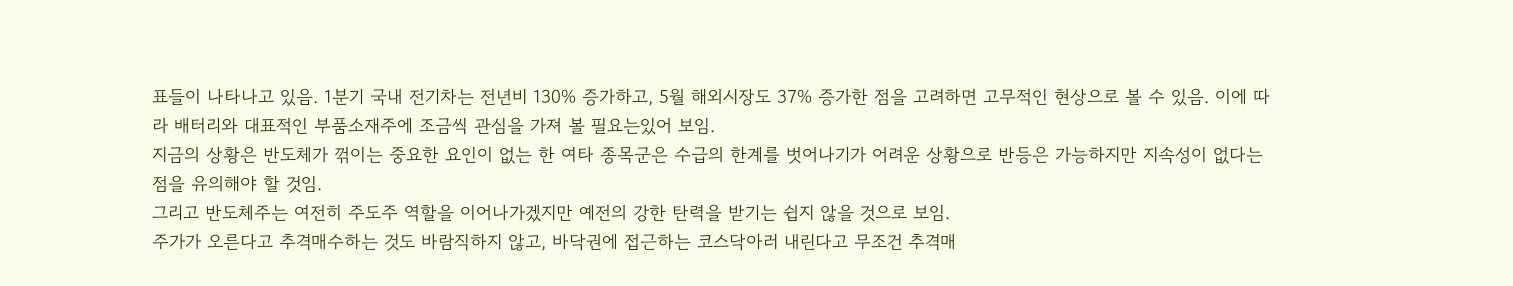표들이 나타나고 있음. 1분기 국내 전기차는 전년비 130% 증가하고, 5월 해외시장도 37% 증가한 점을 고려하면 고무적인 현상으로 볼 수 있음. 이에 따라 배터리와 대표적인 부품소재주에 조금씩 관심을 가져 볼 필요는있어 보임.
지금의 상황은 반도체가 꺾이는 중요한 요인이 없는 한 여타 종목군은 수급의 한계를 벗어나기가 어려운 상황으로 반등은 가능하지만 지속성이 없다는 점을 유의해야 할 것임.
그리고 반도체주는 여전히 주도주 역할을 이어나가겠지만 예전의 강한 탄력을 받기는 쉽지 않을 것으로 보임.
주가가 오른다고 추격매수하는 것도 바람직하지 않고, 바닥권에 접근하는 코스닥아러 내린다고 무조건 추격매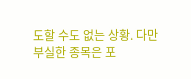도할 수도 없는 상황. 다만 부실한 종목은 포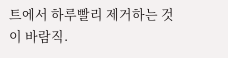트에서 하루빨리 제거하는 것이 바람직.